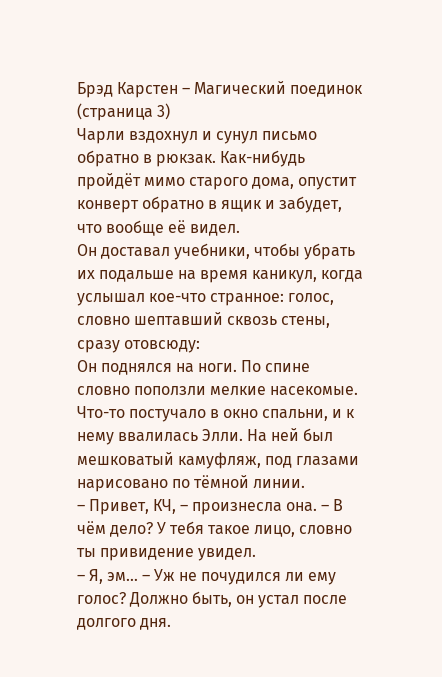Брэд Карстен – Магический поединок (страница 3)
Чарли вздохнул и сунул письмо обратно в рюкзак. Как-нибудь пройдёт мимо старого дома, опустит конверт обратно в ящик и забудет, что вообще её видел.
Он доставал учебники, чтобы убрать их подальше на время каникул, когда услышал кое-что странное: голос, словно шептавший сквозь стены, сразу отовсюду:
Он поднялся на ноги. По спине словно поползли мелкие насекомые.
Что-то постучало в окно спальни, и к нему ввалилась Элли. На ней был мешковатый камуфляж, под глазами нарисовано по тёмной линии.
– Привет, КЧ, – произнесла она. – В чём дело? У тебя такое лицо, словно ты привидение увидел.
– Я, эм… – Уж не почудился ли ему голос? Должно быть, он устал после долгого дня.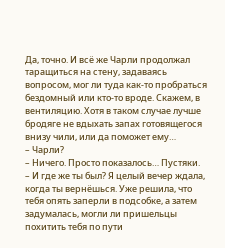Да, точно. И всё же Чарли продолжал таращиться на стену, задаваясь вопросом, мог ли туда как-то пробраться бездомный или кто-то вроде. Скажем, в вентиляцию. Хотя в таком случае лучше бродяге не вдыхать запах готовящегося внизу чили, или да поможет ему…
– Чарли?
– Ничего. Просто показалось… Пустяки.
– И где же ты был? Я целый вечер ждала, когда ты вернёшься. Уже решила, что тебя опять заперли в подсобке, а затем задумалась, могли ли пришельцы похитить тебя по пути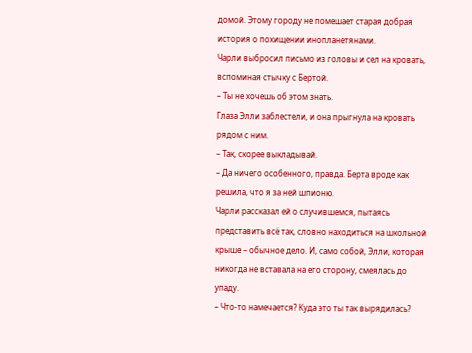домой. Этому городу не помешает старая добрая история о похищении инопланетянами.
Чарли выбросил письмо из головы и сел на кровать, вспоминая стычку с Бертой.
– Ты не хочешь об этом знать.
Глаза Элли заблестели, и она прыгнула на кровать рядом с ним.
– Так, скорее выкладывай.
– Да ничего особенного, правда. Берта вроде как решила, что я за ней шпионю.
Чарли рассказал ей о случившемся, пытаясь представить всё так, словно находиться на школьной крыше – обычное дело. И, само собой, Элли, которая никогда не вставала на его сторону, смеялась до упаду.
– Что-то намечается? Куда это ты так вырядилась?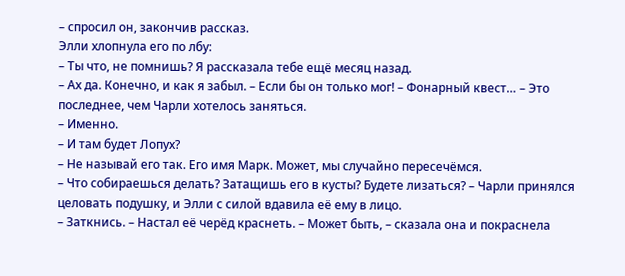– спросил он, закончив рассказ.
Элли хлопнула его по лбу:
– Ты что, не помнишь? Я рассказала тебе ещё месяц назад.
– Ах да. Конечно, и как я забыл. – Если бы он только мог! – Фонарный квест… – Это последнее, чем Чарли хотелось заняться.
– Именно.
– И там будет Лопух?
– Не называй его так. Его имя Марк. Может, мы случайно пересечёмся.
– Что собираешься делать? Затащишь его в кусты? Будете лизаться? – Чарли принялся целовать подушку, и Элли с силой вдавила её ему в лицо.
– Заткнись. – Настал её черёд краснеть. – Может быть, – сказала она и покраснела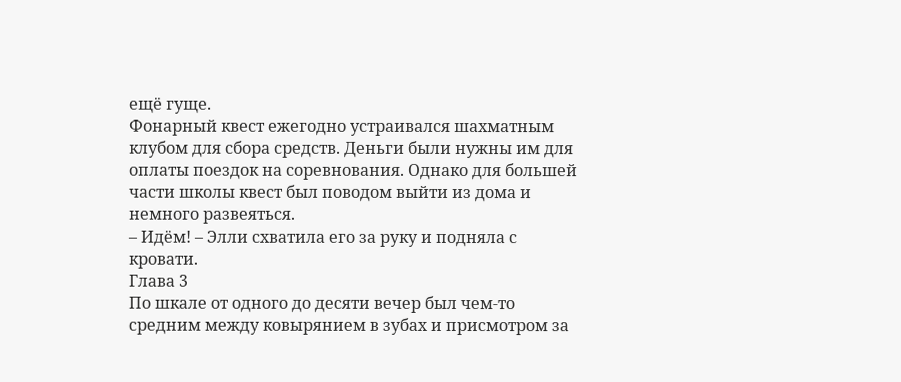ещё гуще.
Фонарный квест ежегодно устраивался шахматным клубом для сбора средств. Деньги были нужны им для оплаты поездок на соревнования. Однако для большей части школы квест был поводом выйти из дома и немного развеяться.
– Идём! – Элли схватила его за руку и подняла с кровати.
Глава 3
По шкале от одного до десяти вечер был чем-то средним между ковырянием в зубах и присмотром за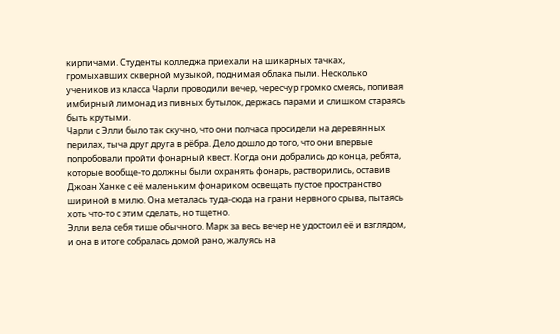кирпичами. Студенты колледжа приехали на шикарных тачках, громыхавших скверной музыкой, поднимая облака пыли. Несколько учеников из класса Чарли проводили вечер, чересчур громко смеясь, попивая имбирный лимонад из пивных бутылок, держась парами и слишком стараясь быть крутыми.
Чарли с Элли было так скучно, что они полчаса просидели на деревянных перилах, тыча друг друга в рёбра. Дело дошло до того, что они впервые попробовали пройти фонарный квест. Когда они добрались до конца, ребята, которые вообще-то должны были охранять фонарь, растворились, оставив Джоан Ханке с её маленьким фонариком освещать пустое пространство шириной в милю. Она металась туда-сюда на грани нервного срыва, пытаясь хоть что-то с этим сделать, но тщетно.
Элли вела себя тише обычного. Марк за весь вечер не удостоил её и взглядом, и она в итоге собралась домой рано, жалуясь на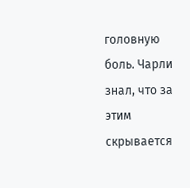головную боль. Чарли знал, что за этим скрывается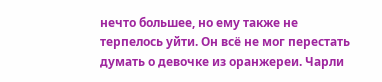нечто большее, но ему также не терпелось уйти. Он всё не мог перестать думать о девочке из оранжереи. Чарли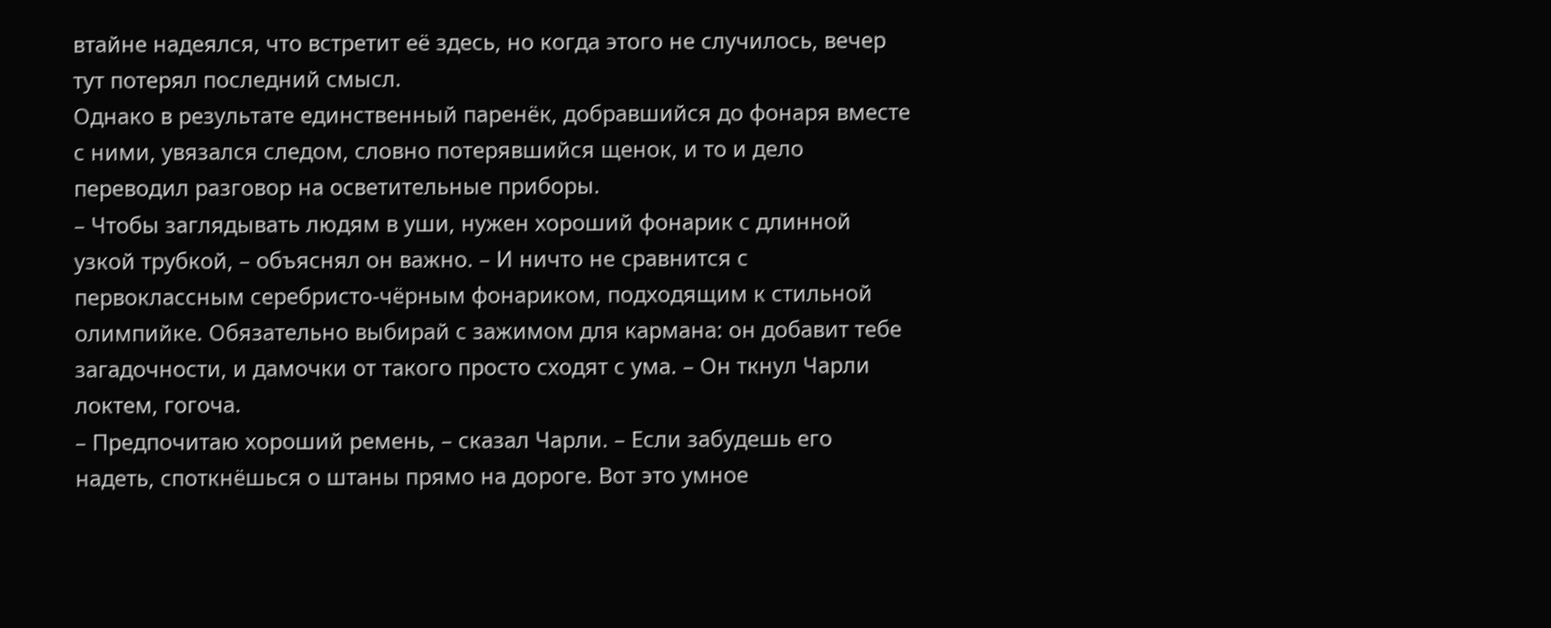втайне надеялся, что встретит её здесь, но когда этого не случилось, вечер тут потерял последний смысл.
Однако в результате единственный паренёк, добравшийся до фонаря вместе с ними, увязался следом, словно потерявшийся щенок, и то и дело переводил разговор на осветительные приборы.
– Чтобы заглядывать людям в уши, нужен хороший фонарик с длинной узкой трубкой, – объяснял он важно. – И ничто не сравнится с первоклассным серебристо-чёрным фонариком, подходящим к стильной олимпийке. Обязательно выбирай с зажимом для кармана: он добавит тебе загадочности, и дамочки от такого просто сходят с ума. – Он ткнул Чарли локтем, гогоча.
– Предпочитаю хороший ремень, – сказал Чарли. – Если забудешь его надеть, споткнёшься о штаны прямо на дороге. Вот это умное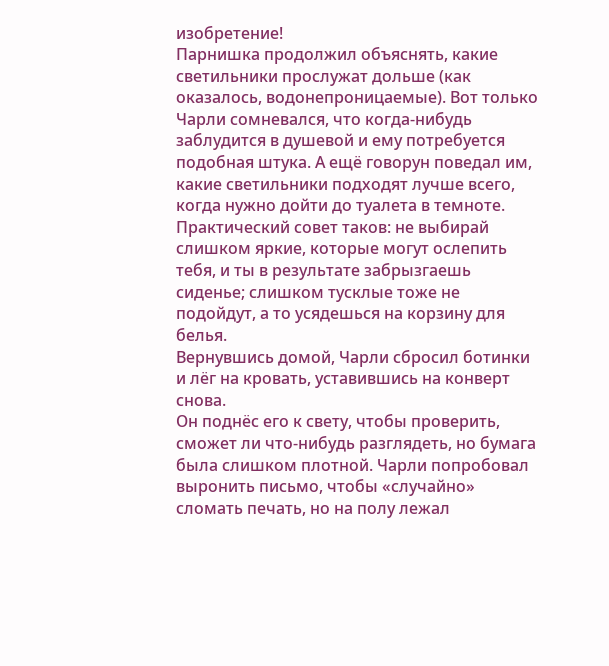изобретение!
Парнишка продолжил объяснять, какие светильники прослужат дольше (как оказалось, водонепроницаемые). Вот только Чарли сомневался, что когда-нибудь заблудится в душевой и ему потребуется подобная штука. А ещё говорун поведал им, какие светильники подходят лучше всего, когда нужно дойти до туалета в темноте. Практический совет таков: не выбирай слишком яркие, которые могут ослепить тебя, и ты в результате забрызгаешь сиденье; слишком тусклые тоже не подойдут, а то усядешься на корзину для белья.
Вернувшись домой, Чарли сбросил ботинки и лёг на кровать, уставившись на конверт снова.
Он поднёс его к свету, чтобы проверить, сможет ли что-нибудь разглядеть, но бумага была слишком плотной. Чарли попробовал выронить письмо, чтобы «случайно» сломать печать, но на полу лежал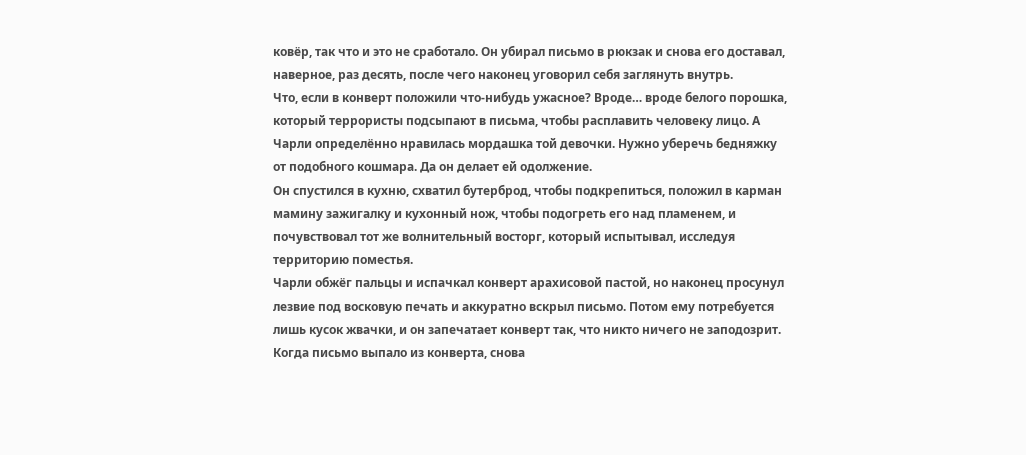ковёр, так что и это не сработало. Он убирал письмо в рюкзак и снова его доставал, наверное, раз десять, после чего наконец уговорил себя заглянуть внутрь.
Что, если в конверт положили что-нибудь ужасное? Вроде… вроде белого порошка, который террористы подсыпают в письма, чтобы расплавить человеку лицо. А Чарли определённо нравилась мордашка той девочки. Нужно уберечь бедняжку от подобного кошмара. Да он делает ей одолжение.
Он спустился в кухню, схватил бутерброд, чтобы подкрепиться, положил в карман мамину зажигалку и кухонный нож, чтобы подогреть его над пламенем, и почувствовал тот же волнительный восторг, который испытывал, исследуя территорию поместья.
Чарли обжёг пальцы и испачкал конверт арахисовой пастой, но наконец просунул лезвие под восковую печать и аккуратно вскрыл письмо. Потом ему потребуется лишь кусок жвачки, и он запечатает конверт так, что никто ничего не заподозрит.
Когда письмо выпало из конверта, снова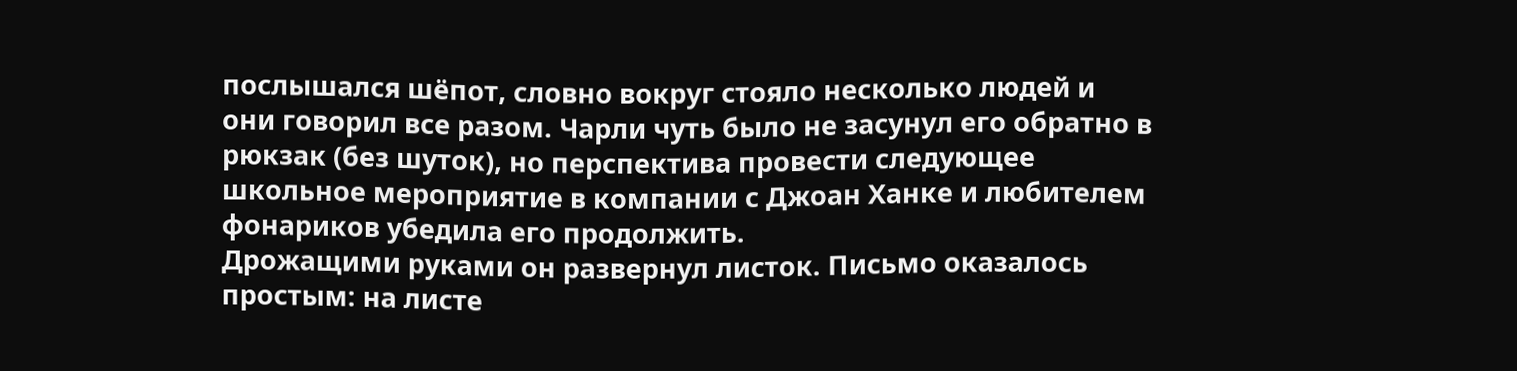послышался шёпот, словно вокруг стояло несколько людей и они говорил все разом. Чарли чуть было не засунул его обратно в рюкзак (без шуток), но перспектива провести следующее школьное мероприятие в компании с Джоан Ханке и любителем фонариков убедила его продолжить.
Дрожащими руками он развернул листок. Письмо оказалось простым: на листе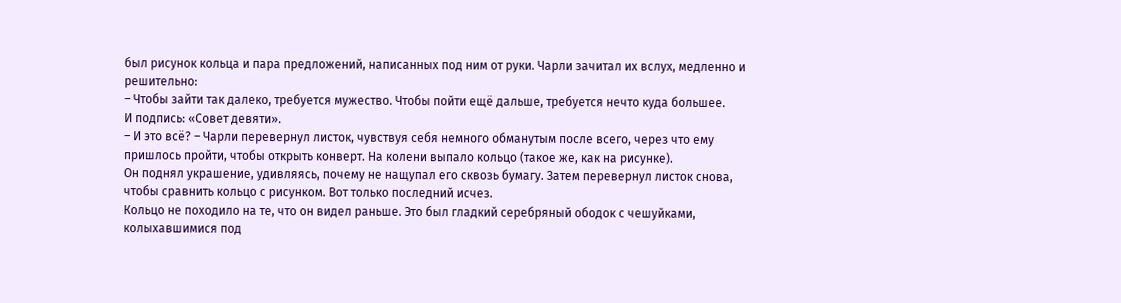был рисунок кольца и пара предложений, написанных под ним от руки. Чарли зачитал их вслух, медленно и решительно:
– Чтобы зайти так далеко, требуется мужество. Чтобы пойти ещё дальше, требуется нечто куда большее.
И подпись: «Совет девяти».
– И это всё? – Чарли перевернул листок, чувствуя себя немного обманутым после всего, через что ему пришлось пройти, чтобы открыть конверт. На колени выпало кольцо (такое же, как на рисунке).
Он поднял украшение, удивляясь, почему не нащупал его сквозь бумагу. Затем перевернул листок снова, чтобы сравнить кольцо с рисунком. Вот только последний исчез.
Кольцо не походило на те, что он видел раньше. Это был гладкий серебряный ободок с чешуйками, колыхавшимися под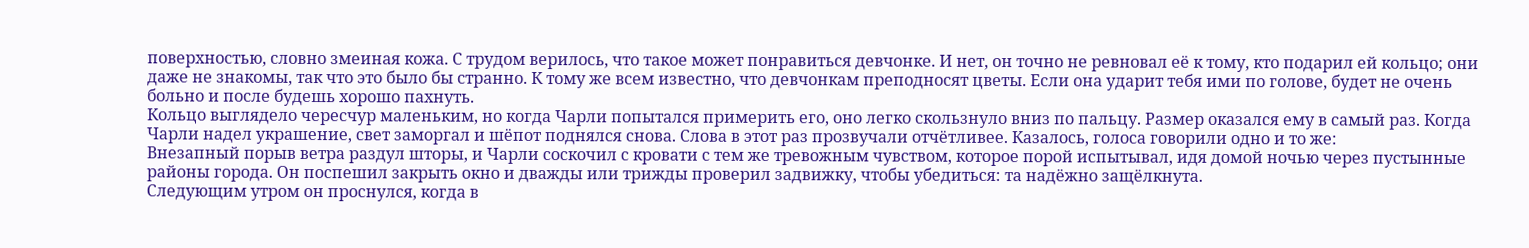поверхностью, словно змеиная кожа. С трудом верилось, что такое может понравиться девчонке. И нет, он точно не ревновал её к тому, кто подарил ей кольцо; они даже не знакомы, так что это было бы странно. К тому же всем известно, что девчонкам преподносят цветы. Если она ударит тебя ими по голове, будет не очень больно и после будешь хорошо пахнуть.
Кольцо выглядело чересчур маленьким, но когда Чарли попытался примерить его, оно легко скользнуло вниз по пальцу. Размер оказался ему в самый раз. Когда Чарли надел украшение, свет заморгал и шёпот поднялся снова. Слова в этот раз прозвучали отчётливее. Казалось, голоса говорили одно и то же:
Внезапный порыв ветра раздул шторы, и Чарли соскочил с кровати с тем же тревожным чувством, которое порой испытывал, идя домой ночью через пустынные районы города. Он поспешил закрыть окно и дважды или трижды проверил задвижку, чтобы убедиться: та надёжно защёлкнута.
Следующим утром он проснулся, когда в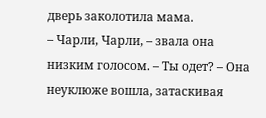дверь заколотила мама.
– Чарли, Чарли, – звала она низким голосом. – Ты одет? – Она неуклюже вошла, затаскивая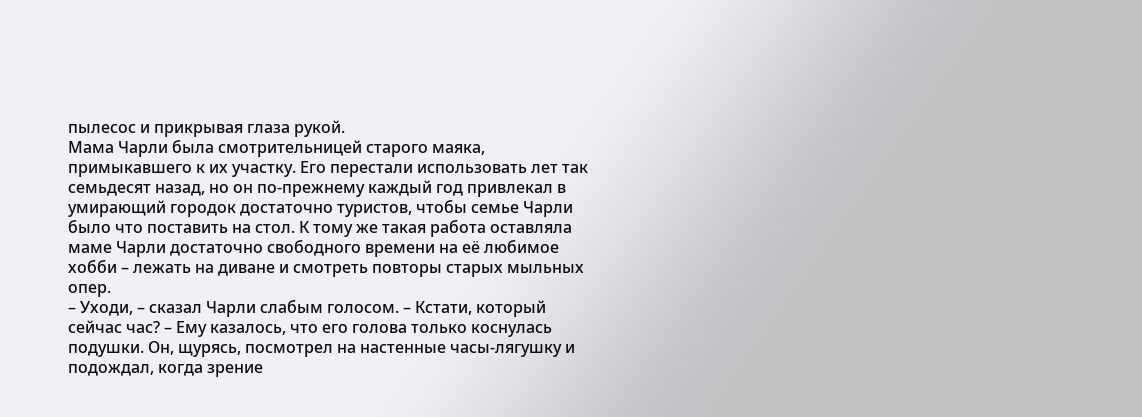пылесос и прикрывая глаза рукой.
Мама Чарли была смотрительницей старого маяка, примыкавшего к их участку. Его перестали использовать лет так семьдесят назад, но он по-прежнему каждый год привлекал в умирающий городок достаточно туристов, чтобы семье Чарли было что поставить на стол. К тому же такая работа оставляла маме Чарли достаточно свободного времени на её любимое хобби – лежать на диване и смотреть повторы старых мыльных опер.
– Уходи, – сказал Чарли слабым голосом. – Кстати, который сейчас час? – Ему казалось, что его голова только коснулась подушки. Он, щурясь, посмотрел на настенные часы-лягушку и подождал, когда зрение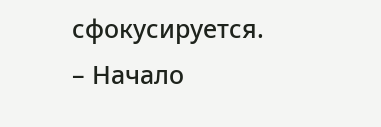сфокусируется.
– Начало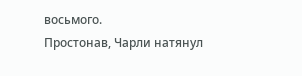восьмого.
Простонав, Чарли натянул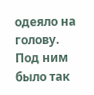одеяло на голову. Под ним было так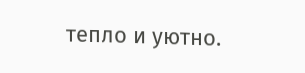тепло и уютно.